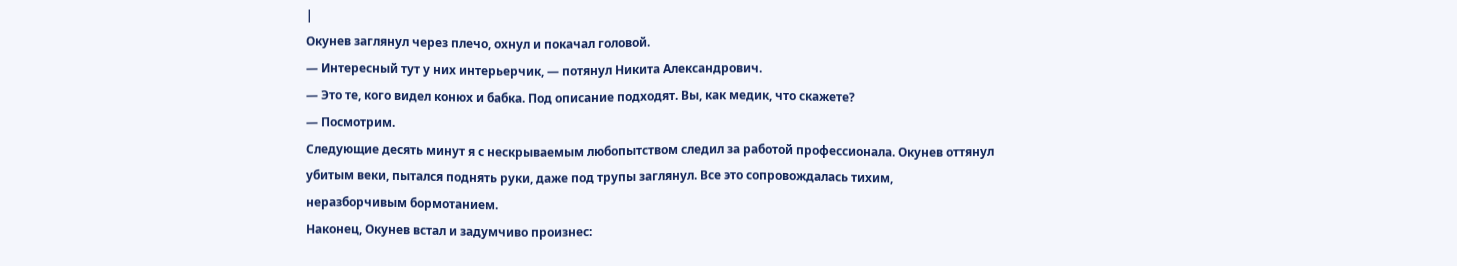|
Окунев заглянул через плечо, охнул и покачал головой.
— Интересный тут у них интерьерчик, — потянул Никита Александрович.
— Это те, кого видел конюх и бабка. Под описание подходят. Вы, как медик, что скажете?
— Посмотрим.
Следующие десять минут я с нескрываемым любопытством следил за работой профессионала. Окунев оттянул убитым веки, пытался поднять руки, даже под трупы заглянул. Все это сопровождалась тихим, неразборчивым бормотанием.
Наконец, Окунев встал и задумчиво произнес: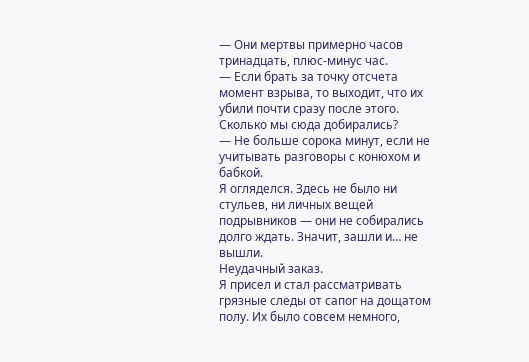— Они мертвы примерно часов тринадцать, плюс-минус час.
— Если брать за точку отсчета момент взрыва, то выходит, что их убили почти сразу после этого. Сколько мы сюда добирались?
— Не больше сорока минут, если не учитывать разговоры с конюхом и бабкой.
Я огляделся. Здесь не было ни стульев, ни личных вещей подрывников — они не собирались долго ждать. Значит, зашли и… не вышли.
Неудачный заказ.
Я присел и стал рассматривать грязные следы от сапог на дощатом полу. Их было совсем немного,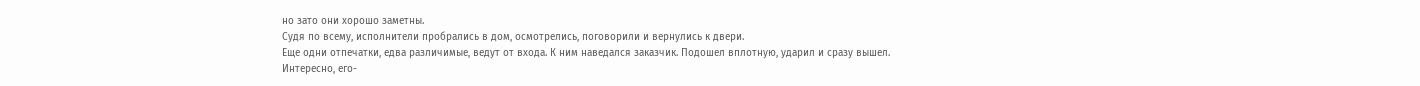но зато они хорошо заметны.
Судя по всему, исполнители пробрались в дом, осмотрелись, поговорили и вернулись к двери.
Еще одни отпечатки, едва различимые, ведут от входа. К ним наведался заказчик. Подошел вплотную, ударил и сразу вышел.
Интересно, его-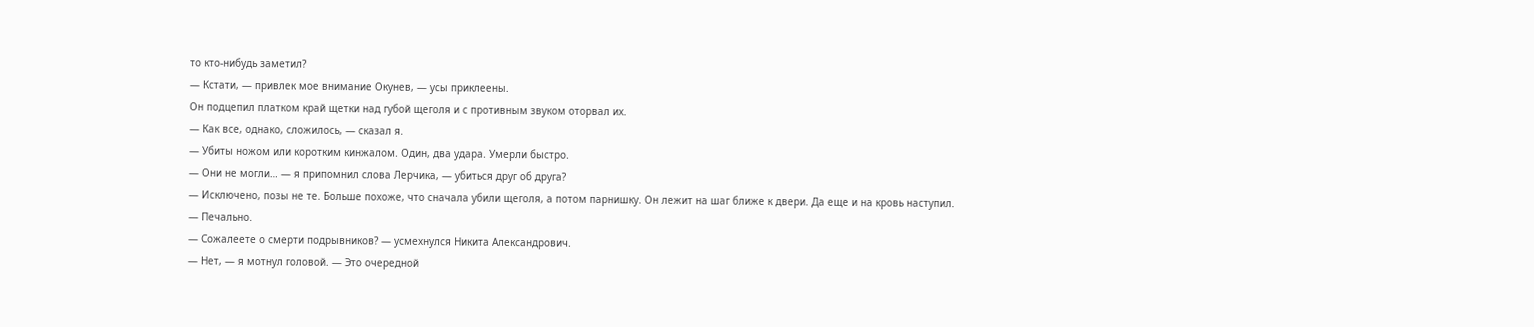то кто-нибудь заметил?
— Кстати, — привлек мое внимание Окунев, — усы приклеены.
Он подцепил платком край щетки над губой щеголя и с противным звуком оторвал их.
— Как все, однако, сложилось, — сказал я.
— Убиты ножом или коротким кинжалом. Один, два удара. Умерли быстро.
— Они не могли… — я припомнил слова Лерчика, — убиться друг об друга?
— Исключено, позы не те. Больше похоже, что сначала убили щеголя, а потом парнишку. Он лежит на шаг ближе к двери. Да еще и на кровь наступил.
— Печально.
— Сожалеете о смерти подрывников? — усмехнулся Никита Александрович.
— Нет, — я мотнул головой. — Это очередной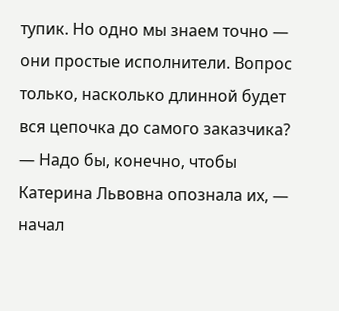тупик. Но одно мы знаем точно — они простые исполнители. Вопрос только, насколько длинной будет вся цепочка до самого заказчика?
— Надо бы, конечно, чтобы Катерина Львовна опознала их, — начал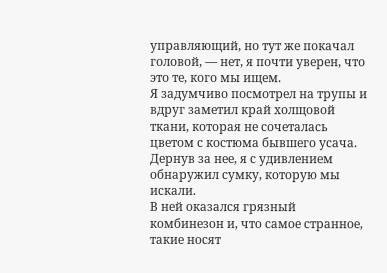управляющий, но тут же покачал головой, — нет, я почти уверен, что это те, кого мы ищем.
Я задумчиво посмотрел на трупы и вдруг заметил край холщовой ткани, которая не сочеталась цветом с костюма бывшего усача. Дернув за нее, я с удивлением обнаружил сумку, которую мы искали.
В ней оказался грязный комбинезон и, что самое странное, такие носят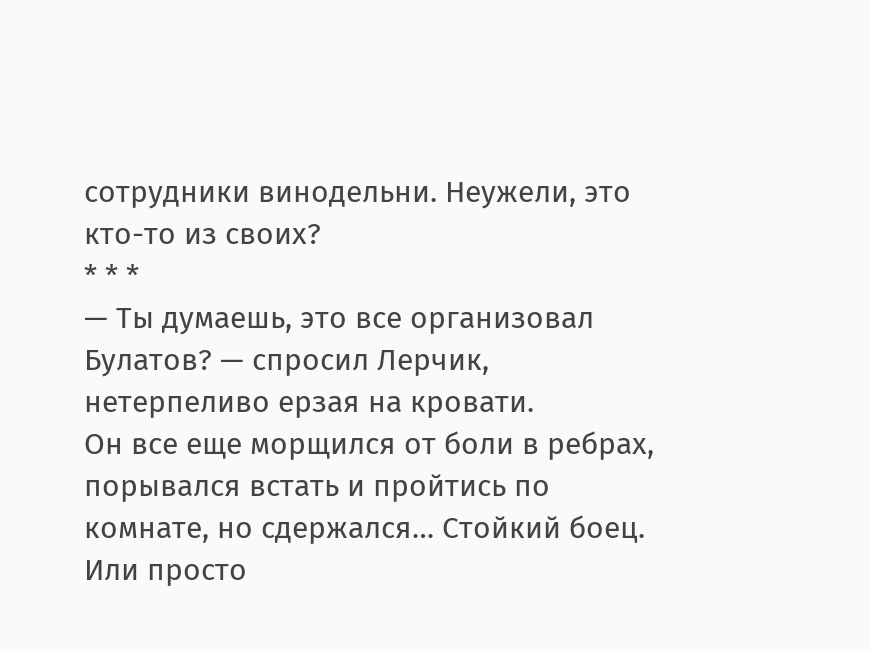сотрудники винодельни. Неужели, это кто-то из своих?
* * *
— Ты думаешь, это все организовал Булатов? — спросил Лерчик, нетерпеливо ерзая на кровати.
Он все еще морщился от боли в ребрах, порывался встать и пройтись по комнате, но сдержался… Стойкий боец. Или просто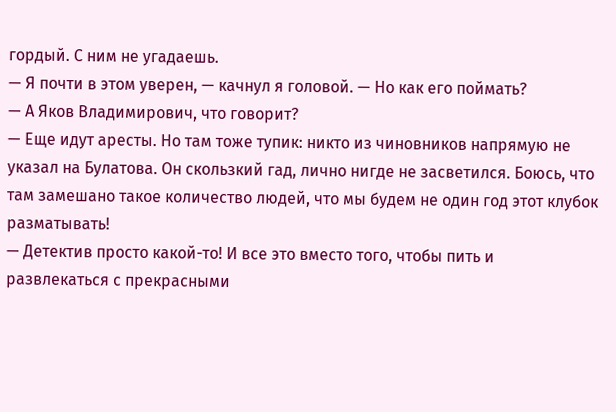гордый. С ним не угадаешь.
— Я почти в этом уверен, — качнул я головой. — Но как его поймать?
— А Яков Владимирович, что говорит?
— Еще идут аресты. Но там тоже тупик: никто из чиновников напрямую не указал на Булатова. Он скользкий гад, лично нигде не засветился. Боюсь, что там замешано такое количество людей, что мы будем не один год этот клубок разматывать!
— Детектив просто какой-то! И все это вместо того, чтобы пить и развлекаться с прекрасными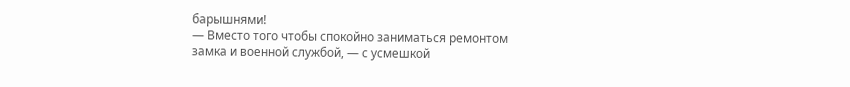барышнями!
— Вместо того чтобы спокойно заниматься ремонтом замка и военной службой, — с усмешкой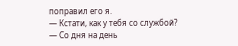поправил его я.
— Кстати, как у тебя со службой?
— Со дня на день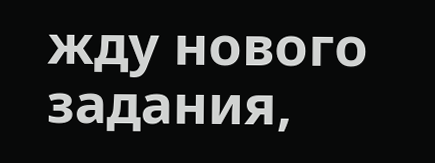жду нового задания,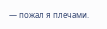— пожал я плечами.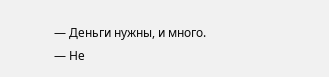— Деньги нужны, и много.
— Не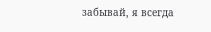забывай, я всегда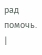рад помочь. |